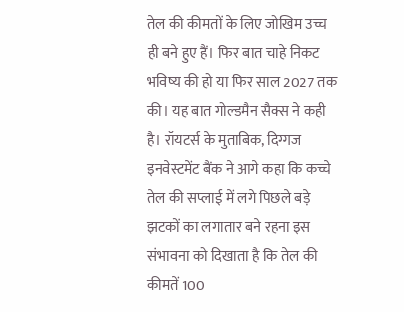तेल की कीमतों के लिए जोखिम उच्च ही बने हुए हैं। फिर बात चाहे निकट भविष्य की हो या फिर साल 2027 तक की। यह बात गोल्डमैन सैक्स ने कही है। रॉयटर्स के मुताबिक, दिग्गज इनवेस्टमेंट बैंक ने आगे कहा कि कच्चे तेल की सप्लाई में लगे पिछले बड़े झटकों का लगातार बने रहना इस संभावना को दिखाता है कि तेल की कीमतें 100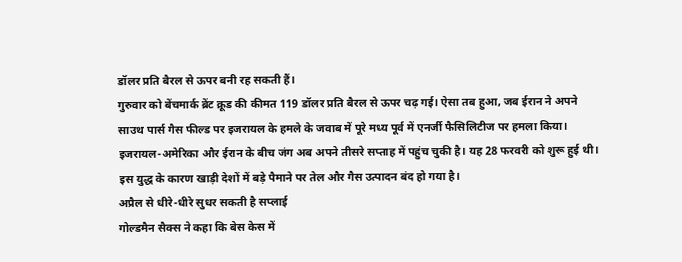डॉलर प्रति बैरल से ऊपर बनी रह सकती हैं।
गुरुवार को बेंचमार्क ब्रेंट क्रूड की कीमत 119 डॉलर प्रति बैरल से ऊपर चढ़ गई। ऐसा तब हुआ, जब ईरान ने अपने साउथ पार्स गैस फील्ड पर इजरायल के हमले के जवाब में पूरे मध्य पूर्व में एनर्जी फैसिलिटीज पर हमला किया। इजरायल-अमेरिका और ईरान के बीच जंग अब अपने तीसरे सप्ताह में पहुंच चुकी है। यह 28 फरवरी को शुरू हुई थी। इस युद्ध के कारण खाड़ी देशों में बड़े पैमाने पर तेल और गैस उत्पादन बंद हो गया है।
अप्रैल से धीरे-धीरे सुधर सकती है सप्लाई
गोल्डमैन सैक्स ने कहा कि बेस केस में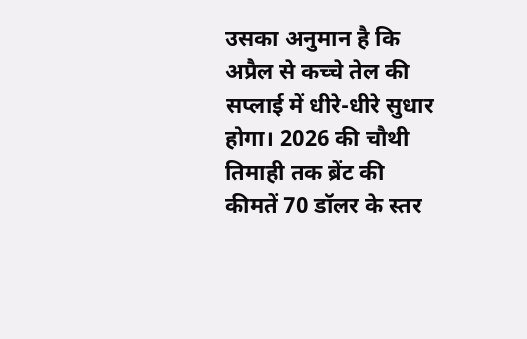उसका अनुमान है कि अप्रैल से कच्चे तेल की सप्लाई में धीरे-धीरे सुधार होगा। 2026 की चौथी तिमाही तक ब्रेंट की कीमतें 70 डॉलर के स्तर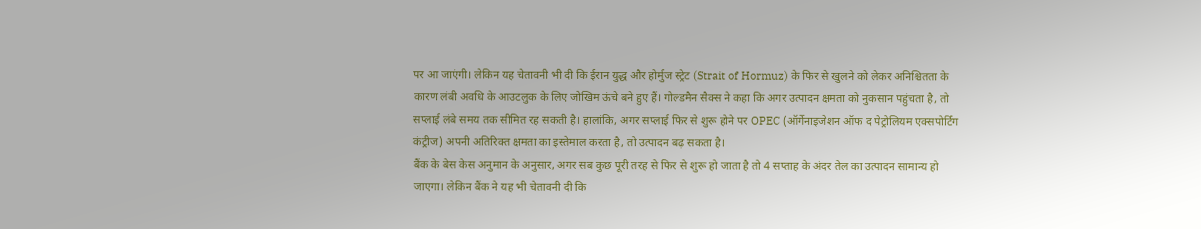पर आ जाएंगी। लेकिन यह चेतावनी भी दी कि ईरान युद्ध और होर्मुज स्ट्रेट (Strait of Hormuz) के फिर से खुलने को लेकर अनिश्चितता के कारण लंबी अवधि के आउटलुक के लिए जोखिम ऊंचे बने हुए हैं। गोल्डमैन सैक्स ने कहा कि अगर उत्पादन क्षमता को नुकसान पहुंचता है, तो सप्लाई लंबे समय तक सीमित रह सकती है। हालांकि, अगर सप्लाई फिर से शुरू होने पर OPEC (ऑर्गेनाइजेशन ऑफ द पेट्रोलियम एक्सपोर्टिंग कंट्रीज) अपनी अतिरिक्त क्षमता का इस्तेमाल करता है, तो उत्पादन बढ़ सकता है।
बैंक के बेस केस अनुमान के अनुसार, अगर सब कुछ पूरी तरह से फिर से शुरू हो जाता है तो 4 सप्ताह के अंदर तेल का उत्पादन सामान्य हो जाएगा। लेकिन बैंक ने यह भी चेतावनी दी कि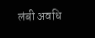लंबी अवधि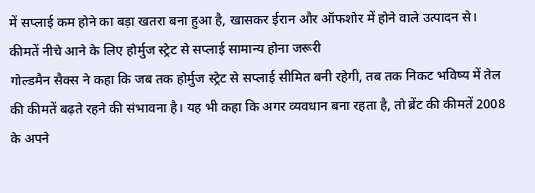में सप्लाई कम होने का बड़ा खतरा बना हुआ है, खासकर ईरान और ऑफशोर में होने वाले उत्पादन से।
कीमतें नीचे आने के लिए होर्मुज स्ट्रेट से सप्लाई सामान्य होना जरूरी
गोल्डमैन सैक्स ने कहा कि जब तक होर्मुज स्ट्रेट से सप्लाई सीमित बनी रहेगी, तब तक निकट भविष्य में तेल की कीमतें बढ़ते रहने की संभावना है। यह भी कहा कि अगर व्यवधान बना रहता है, तो ब्रेंट की कीमतें 2008 के अपने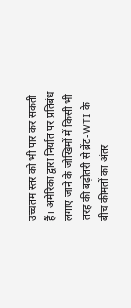उच्चतम स्तर को भी पार कर सकती हैं। अमेरिका द्वारा निर्यात पर प्रतिबंध लगाए जाने के जोखिमों में किसी भी तरह की बढ़ोतरी से ब्रेंट-WTI के बीच कीमतों का अंतर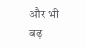और भी बढ़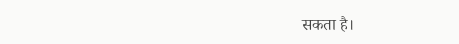सकता है।